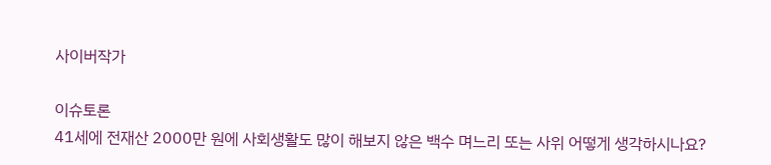사이버작가

이슈토론
41세에 전재산 2000만 원에 사회생활도 많이 해보지 않은 백수 며느리 또는 사위 어떻게 생각하시나요?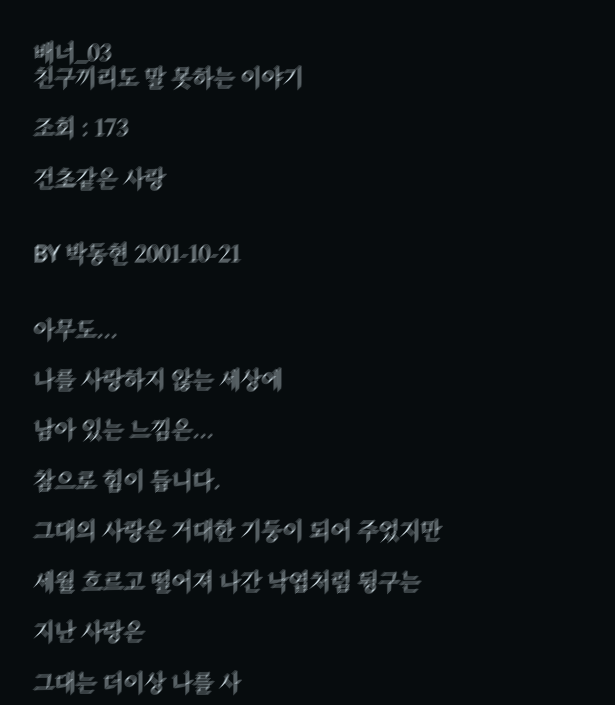배너_03
친구끼리도 말 못하는 이야기

조회 : 173

건초같은 사랑


BY 박동현 2001-10-21


아무도...

나를 사랑하지 않는 세상에

남아 있는 느낌은...

참으로 힘이 듭니다.

그대의 사랑은 거대한 기둥이 되어 주었지만

세월 흐르고 떨어져 나간 낙엽처럼 뒹구는

지난 사랑은

그대는 더이상 나를 사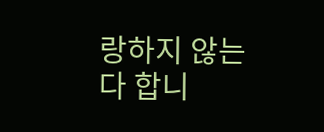랑하지 않는다 합니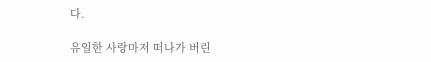다.

유일한 사랑마저 떠나가 버린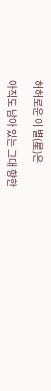허허로운 이 별(星)은

아직도 남아 있는 그대 향한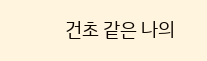건초 같은 나의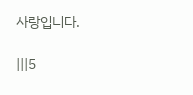사랑입니다.

|||5